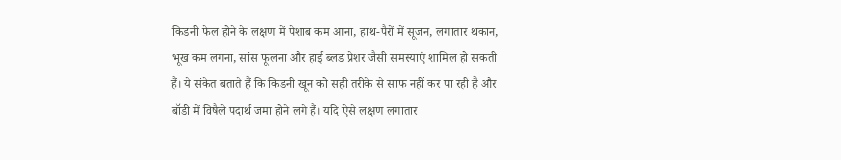किडनी फेल होने के लक्षण में पेशाब कम आना, हाथ-पैरों में सूजन, लगातार थकान, भूख कम लगना, सांस फूलना और हाई ब्लड प्रेशर जैसी समस्याएं शामिल हो सकती हैं। ये संकेत बताते हैं कि किडनी खून को सही तरीके से साफ नहीं कर पा रही है और बॉडी में विषैले पदार्थ जमा होने लगे हैं। यदि ऐसे लक्षण लगातार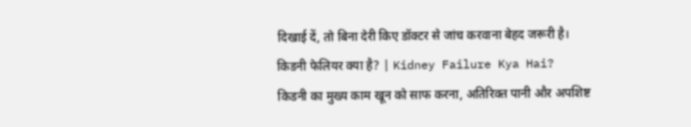दिखाई दें, तो बिना देरी किए डॉक्टर से जांच करवाना बेहद जरूरी है।
किडनी फेलियर क्या है? | Kidney Failure Kya Hai?
किडनी का मुख्य काम खून को साफ करना, अतिरिक्त पानी और अपशिष्ट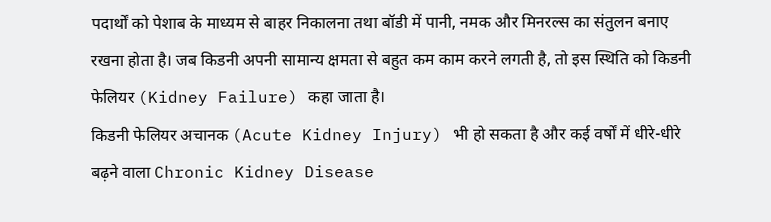पदार्थों को पेशाब के माध्यम से बाहर निकालना तथा बॉडी में पानी, नमक और मिनरल्स का संतुलन बनाए रखना होता है। जब किडनी अपनी सामान्य क्षमता से बहुत कम काम करने लगती है, तो इस स्थिति को किडनी फेलियर (Kidney Failure) कहा जाता है।
किडनी फेलियर अचानक (Acute Kidney Injury) भी हो सकता है और कई वर्षों में धीरे-धीरे बढ़ने वाला Chronic Kidney Disease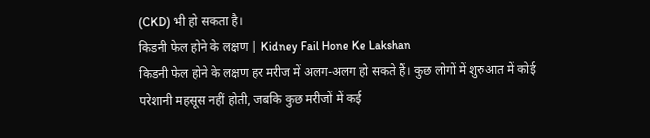(CKD) भी हो सकता है।
किडनी फेल होने के लक्षण | Kidney Fail Hone Ke Lakshan
किडनी फेल होने के लक्षण हर मरीज में अलग-अलग हो सकते हैं। कुछ लोगों में शुरुआत में कोई परेशानी महसूस नहीं होती, जबकि कुछ मरीजों में कई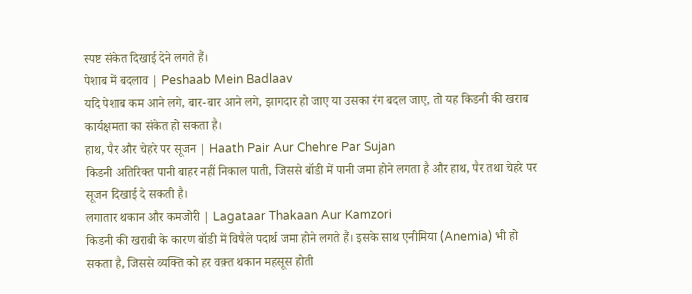स्पष्ट संकेत दिखाई देने लगते हैं।
पेशाब में बदलाव | Peshaab Mein Badlaav
यदि पेशाब कम आने लगे, बार-बार आने लगे, झागदार हो जाए या उसका रंग बदल जाए, तो यह किडनी की खराब कार्यक्षमता का संकेत हो सकता है।
हाथ, पैर और चेहरे पर सूजन | Haath Pair Aur Chehre Par Sujan
किडनी अतिरिक्त पानी बाहर नहीं निकाल पाती, जिससे बॉडी में पानी जमा होने लगता है और हाथ, पैर तथा चेहरे पर सूजन दिखाई दे सकती है।
लगातार थकान और कमजोरी | Lagataar Thakaan Aur Kamzori
किडनी की खराबी के कारण बॉडी में विषैले पदार्थ जमा होने लगते हैं। इसके साथ एनीमिया (Anemia) भी हो सकता है, जिससे व्यक्ति को हर वक़्त थकान महसूस होती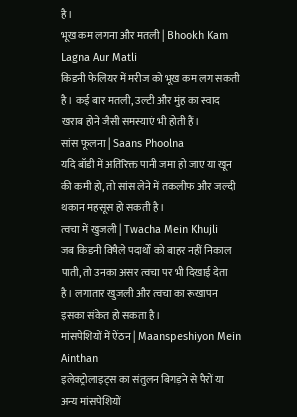है।
भूख कम लगना और मतली | Bhookh Kam Lagna Aur Matli
किडनी फेलियर में मरीज को भूख कम लग सकती है। कई बार मतली, उल्टी और मुंह का स्वाद खराब होने जैसी समस्याएं भी होती हैं।
सांस फूलना | Saans Phoolna
यदि बॉडी में अतिरिक्त पानी जमा हो जाए या खून की कमी हो, तो सांस लेने में तकलीफ और जल्दी थकान महसूस हो सकती है।
त्वचा में खुजली | Twacha Mein Khujli
जब किडनी विषैले पदार्थों को बाहर नहीं निकाल पाती, तो उनका असर त्वचा पर भी दिखाई देता है। लगातार खुजली और त्वचा का रूखापन इसका संकेत हो सकता है।
मांसपेशियों में ऐंठन | Maanspeshiyon Mein Ainthan
इलेक्ट्रोलाइट्स का संतुलन बिगड़ने से पैरों या अन्य मांसपेशियों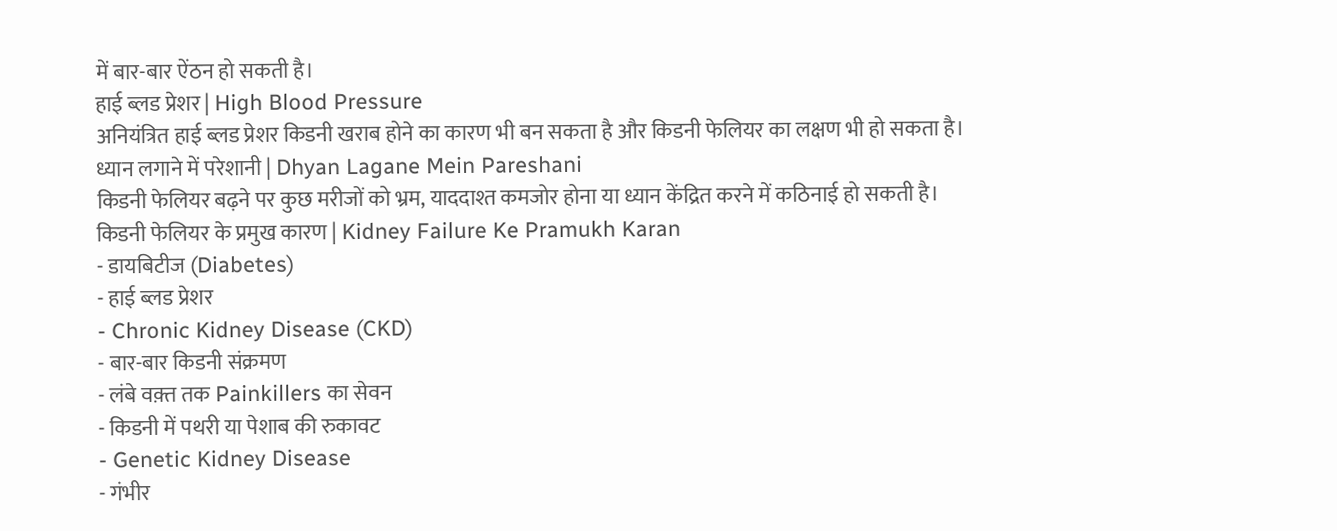में बार-बार ऐंठन हो सकती है।
हाई ब्लड प्रेशर | High Blood Pressure
अनियंत्रित हाई ब्लड प्रेशर किडनी खराब होने का कारण भी बन सकता है और किडनी फेलियर का लक्षण भी हो सकता है।
ध्यान लगाने में परेशानी | Dhyan Lagane Mein Pareshani
किडनी फेलियर बढ़ने पर कुछ मरीजों को भ्रम, याददाश्त कमजोर होना या ध्यान केंद्रित करने में कठिनाई हो सकती है।
किडनी फेलियर के प्रमुख कारण | Kidney Failure Ke Pramukh Karan
- डायबिटीज (Diabetes)
- हाई ब्लड प्रेशर
- Chronic Kidney Disease (CKD)
- बार-बार किडनी संक्रमण
- लंबे वक़्त तक Painkillers का सेवन
- किडनी में पथरी या पेशाब की रुकावट
- Genetic Kidney Disease
- गंभीर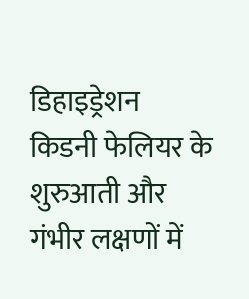डिहाइड्रेशन
किडनी फेलियर के शुरुआती और गंभीर लक्षणों में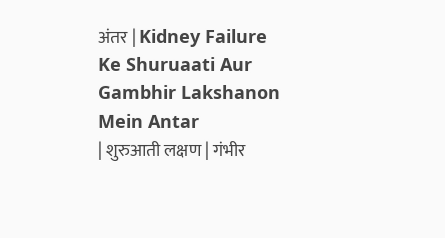अंतर | Kidney Failure Ke Shuruaati Aur Gambhir Lakshanon Mein Antar
| शुरुआती लक्षण | गंभीर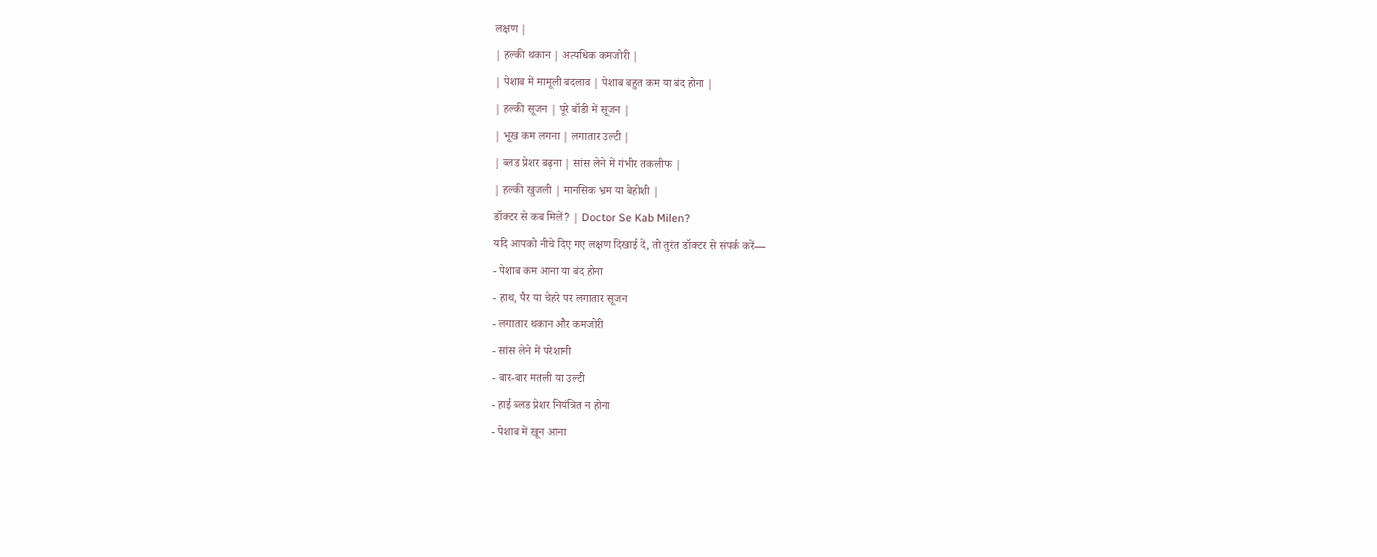लक्षण |
| हल्की थकान | अत्यधिक कमजोरी |
| पेशाब में मामूली बदलाव | पेशाब बहुत कम या बंद होना |
| हल्की सूजन | पूरे बॉडी में सूजन |
| भूख कम लगना | लगातार उल्टी |
| ब्लड प्रेशर बढ़ना | सांस लेने में गंभीर तकलीफ |
| हल्की खुजली | मानसिक भ्रम या बेहोशी |
डॉक्टर से कब मिलें? | Doctor Se Kab Milen?
यदि आपको नीचे दिए गए लक्षण दिखाई दें, तो तुरंत डॉक्टर से संपर्क करें—
- पेशाब कम आना या बंद होना
- हाथ, पैर या चेहरे पर लगातार सूजन
- लगातार थकान और कमजोरी
- सांस लेने में परेशानी
- बार-बार मतली या उल्टी
- हाई ब्लड प्रेशर नियंत्रित न होना
- पेशाब में खून आना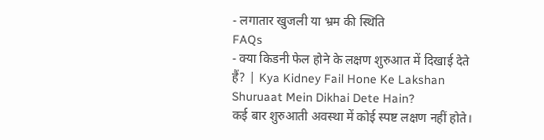- लगातार खुजली या भ्रम की स्थिति
FAQs
- क्या किडनी फेल होने के लक्षण शुरुआत में दिखाई देते हैं? | Kya Kidney Fail Hone Ke Lakshan Shuruaat Mein Dikhai Dete Hain?
कई बार शुरुआती अवस्था में कोई स्पष्ट लक्षण नहीं होते।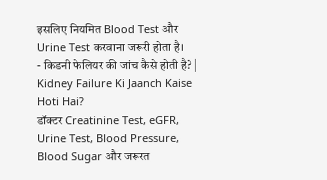इसलिए नियमित Blood Test और Urine Test करवाना जरूरी होता है।
- किडनी फेलियर की जांच कैसे होती है? | Kidney Failure Ki Jaanch Kaise Hoti Hai?
डॉक्टर Creatinine Test, eGFR, Urine Test, Blood Pressure, Blood Sugar और जरूरत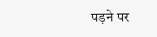पड़ने पर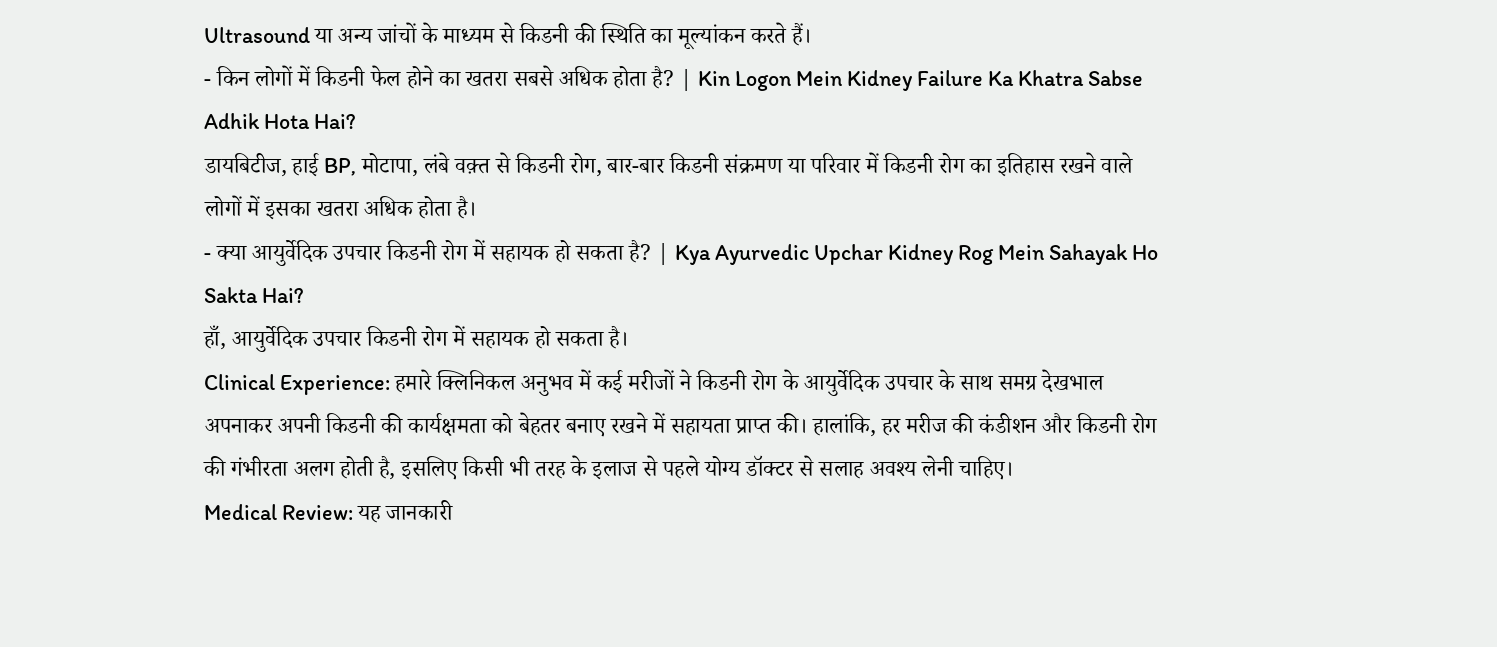Ultrasound या अन्य जांचों के माध्यम से किडनी की स्थिति का मूल्यांकन करते हैं।
- किन लोगों में किडनी फेल होने का खतरा सबसे अधिक होता है? | Kin Logon Mein Kidney Failure Ka Khatra Sabse Adhik Hota Hai?
डायबिटीज, हाई BP, मोटापा, लंबे वक़्त से किडनी रोग, बार-बार किडनी संक्रमण या परिवार में किडनी रोग का इतिहास रखने वाले लोगों में इसका खतरा अधिक होता है।
- क्या आयुर्वेदिक उपचार किडनी रोग में सहायक हो सकता है? | Kya Ayurvedic Upchar Kidney Rog Mein Sahayak Ho Sakta Hai?
हाँ, आयुर्वेदिक उपचार किडनी रोग में सहायक हो सकता है।
Clinical Experience: हमारे क्लिनिकल अनुभव में कई मरीजों ने किडनी रोग के आयुर्वेदिक उपचार के साथ समग्र देखभाल अपनाकर अपनी किडनी की कार्यक्षमता को बेहतर बनाए रखने में सहायता प्राप्त की। हालांकि, हर मरीज की कंडीशन और किडनी रोग की गंभीरता अलग होती है, इसलिए किसी भी तरह के इलाज से पहले योग्य डॉक्टर से सलाह अवश्य लेनी चाहिए।
Medical Review: यह जानकारी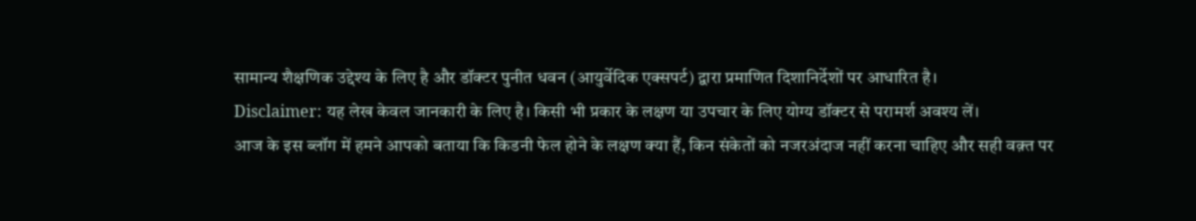सामान्य शैक्षणिक उद्देश्य के लिए है और डॉक्टर पुनीत धवन (आयुर्वेदिक एक्सपर्ट) द्वारा प्रमाणित दिशानिर्देशों पर आधारित है।
Disclaimer: यह लेख केवल जानकारी के लिए है। किसी भी प्रकार के लक्षण या उपचार के लिए योग्य डॉक्टर से परामर्श अवश्य लें।
आज के इस ब्लॉग में हमने आपको बताया कि किडनी फेल होने के लक्षण क्या हैं, किन संकेतों को नजरअंदाज नहीं करना चाहिए और सही वक़्त पर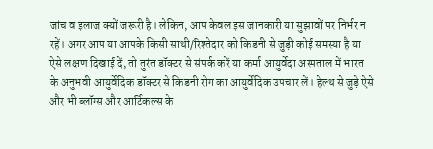जांच व इलाज क्यों जरूरी है। लेकिन, आप केवल इस जानकारी या सुझावों पर निर्भर न रहें। अगर आप या आपके किसी साथी/रिश्तेदार को किडनी से जुड़ी कोई समस्या है या ऐसे लक्षण दिखाई दें, तो तुरंत डॉक्टर से संपर्क करें या कर्मा आयुर्वेदा अस्पताल में भारत के अनुभवी आयुर्वेदिक डॉक्टर से किडनी रोग का आयुर्वेदिक उपचार लें। हेल्थ से जुड़े ऐसे और भी ब्लॉग्स और आर्टिकल्स के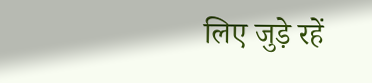लिए जुड़े रहें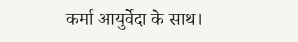कर्मा आयुर्वेदा के साथ।